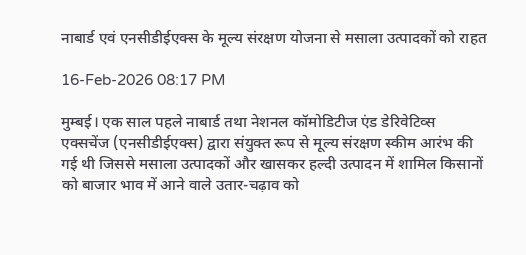नाबार्ड एवं एनसीडीईएक्स के मूल्य संरक्षण योजना से मसाला उत्पादकों को राहत

16-Feb-2026 08:17 PM

मुम्बई। एक साल पहले नाबार्ड तथा नेशनल कॉमोडिटीज एंड डेरिवेटिव्स एक्सचेंज (एनसीडीईएक्स) द्वारा संयुक्त रूप से मूल्य संरक्षण स्कीम आरंभ की गई थी जिससे मसाला उत्पादकों और खासकर हल्दी उत्पादन में शामिल किसानों को बाजार भाव में आने वाले उतार-चढ़ाव को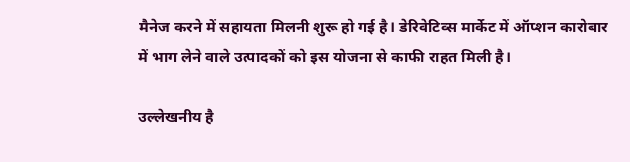मैनेज करने में सहायता मिलनी शुरू हो गई है। डेरिवेटिव्स मार्केट में ऑप्शन कारोबार में भाग लेने वाले उत्पादकों को इस योजना से काफी राहत मिली है।

उल्लेखनीय है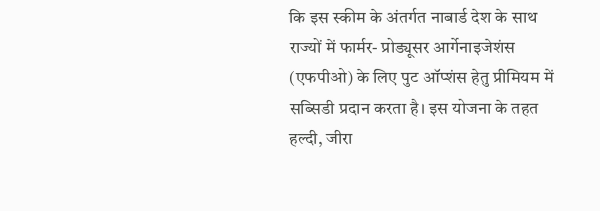कि इस स्कीम के अंतर्गत नाबार्ड देश के साथ राज्यों में फार्मर- प्रोड्यूसर आर्गेनाइजेशंस (एफपीओ) के लिए पुट ऑप्शंस हेतु प्रीमियम में सब्सिडी प्रदान करता है। इस योजना के तहत हल्दी, जीरा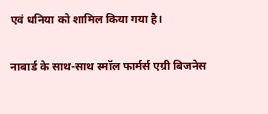एवं धनिया को शामिल किया गया है।

नाबार्ड के साथ-साथ स्मॉल फार्मर्स एग्री बिजनेस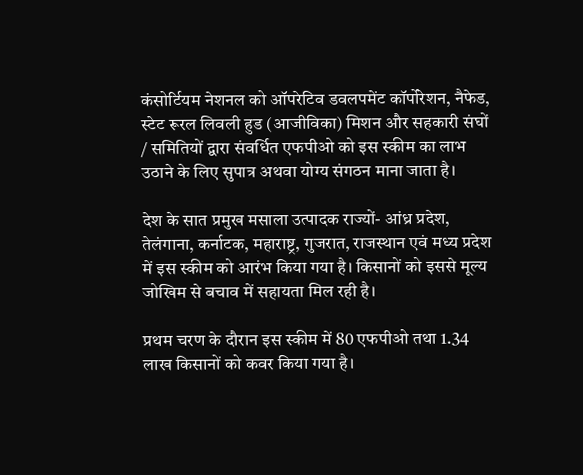कंसोर्टियम नेशनल को ऑपरेटिव डवलपमेंट कॉर्पोरेशन, नैफेड, स्टेट रूरल लिवली हुड (आजीविका) मिशन और सहकारी संघों / समितियों द्वारा संवर्धित एफपीओ को इस स्कीम का लाभ उठाने के लिए सुपात्र अथवा योग्य संगठन माना जाता है।

देश के सात प्रमुख मसाला उत्पादक राज्यों- आंध्र प्रदेश, तेलंगाना, कर्नाटक, महाराष्ट्र, गुजरात, राजस्थान एवं मध्य प्रदेश में इस स्कीम को आरंभ किया गया है। किसानों को इससे मूल्य जोखिम से बचाव में सहायता मिल रही है।

प्रथम चरण के दौरान इस स्कीम में 80 एफपीओ तथा 1.34 लाख किसानों को कवर किया गया है।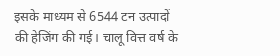इसके माध्यम से 6544 टन उत्पादों की हेजिंग की गई। चालू वित्त वर्ष के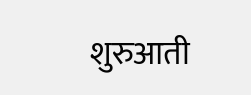शुरुआती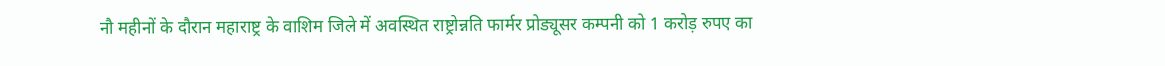नौ महीनों के दौरान महाराष्ट्र के वाशिम जिले में अवस्थित राष्ट्रोन्नति फार्मर प्रोड्यूसर कम्पनी को 1 करोड़ रुपए का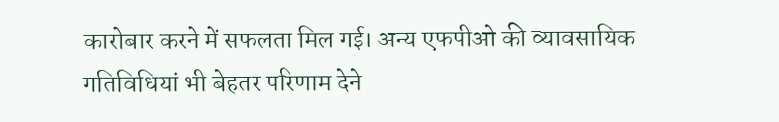कारोबार करने में सफलता मिल गई। अन्य एफपीओ की व्यावसायिक गतिविधियां भी बेहतर परिणाम देने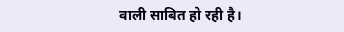वाली साबित हो रही है।